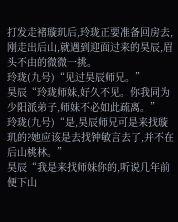打发走褚璇玑后,玲珑正要准备回房去,刚走出后山,就遇到迎面过来的昊辰,眉头不由的微微一挑。
玲珑(九号)“见过昊辰师兄。”
昊辰“玲珑师妹,好久不见。你我同为少阳派弟子,师妹不必如此疏离。”
玲珑(九号)“是,昊辰师兄可是来找璇玑的?她应该是去找钟敏言去了,并不在后山桃林。”
昊辰“我是来找师妹你的,听说几年前便下山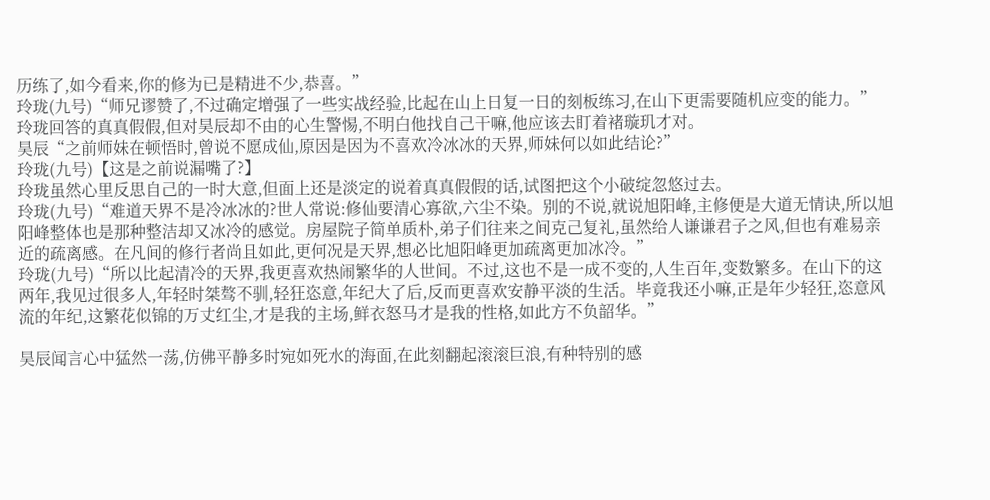历练了,如今看来,你的修为已是精进不少,恭喜。”
玲珑(九号)“师兄谬赞了,不过确定增强了一些实战经验,比起在山上日复一日的刻板练习,在山下更需要随机应变的能力。”
玲珑回答的真真假假,但对昊辰却不由的心生警惕,不明白他找自己干嘛,他应该去盯着褚璇玑才对。
昊辰“之前师妹在顿悟时,曾说不愿成仙,原因是因为不喜欢冷冰冰的天界,师妹何以如此结论?”
玲珑(九号)【这是之前说漏嘴了?】
玲珑虽然心里反思自己的一时大意,但面上还是淡定的说着真真假假的话,试图把这个小破绽忽悠过去。
玲珑(九号)“难道天界不是冷冰冰的?世人常说:修仙要清心寡欲,六尘不染。别的不说,就说旭阳峰,主修便是大道无情诀,所以旭阳峰整体也是那种整洁却又冰冷的感觉。房屋院子简单质朴,弟子们往来之间克己复礼,虽然给人谦谦君子之风,但也有难易亲近的疏离感。在凡间的修行者尚且如此,更何况是天界,想必比旭阳峰更加疏离更加冰冷。”
玲珑(九号)“所以比起清冷的天界,我更喜欢热闹繁华的人世间。不过,这也不是一成不变的,人生百年,变数繁多。在山下的这两年,我见过很多人,年轻时桀骜不驯,轻狂恣意,年纪大了后,反而更喜欢安静平淡的生活。毕竟我还小嘛,正是年少轻狂,恣意风流的年纪,这繁花似锦的万丈红尘,才是我的主场,鲜衣怒马才是我的性格,如此方不负韶华。”

昊辰闻言心中猛然一荡,仿佛平静多时宛如死水的海面,在此刻翻起滚滚巨浪,有种特别的感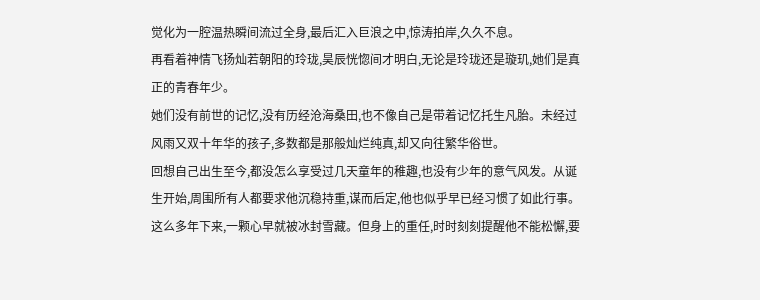觉化为一腔温热瞬间流过全身,最后汇入巨浪之中,惊涛拍岸,久久不息。
再看着神情飞扬灿若朝阳的玲珑,昊辰恍惚间才明白,无论是玲珑还是璇玑,她们是真正的青春年少。
她们没有前世的记忆,没有历经沧海桑田,也不像自己是带着记忆托生凡胎。未经过风雨又双十年华的孩子,多数都是那般灿烂纯真,却又向往繁华俗世。
回想自己出生至今,都没怎么享受过几天童年的稚趣,也没有少年的意气风发。从诞生开始,周围所有人都要求他沉稳持重,谋而后定,他也似乎早已经习惯了如此行事。
这么多年下来,一颗心早就被冰封雪藏。但身上的重任,时时刻刻提醒他不能松懈,要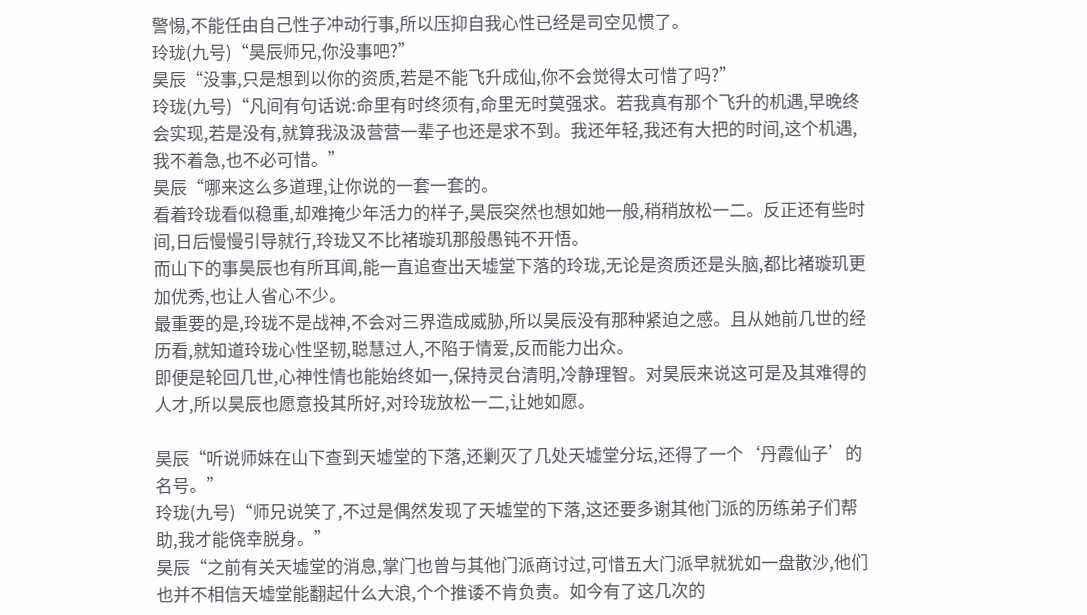警惕,不能任由自己性子冲动行事,所以压抑自我心性已经是司空见惯了。
玲珑(九号)“昊辰师兄,你没事吧?”
昊辰“没事,只是想到以你的资质,若是不能飞升成仙,你不会觉得太可惜了吗?”
玲珑(九号)“凡间有句话说:命里有时终须有,命里无时莫强求。若我真有那个飞升的机遇,早晚终会实现,若是没有,就算我汲汲营营一辈子也还是求不到。我还年轻,我还有大把的时间,这个机遇,我不着急,也不必可惜。”
昊辰“哪来这么多道理,让你说的一套一套的。
看着玲珑看似稳重,却难掩少年活力的样子,昊辰突然也想如她一般,稍稍放松一二。反正还有些时间,日后慢慢引导就行,玲珑又不比褚璇玑那般愚钝不开悟。
而山下的事昊辰也有所耳闻,能一直追查出天墟堂下落的玲珑,无论是资质还是头脑,都比褚璇玑更加优秀,也让人省心不少。
最重要的是,玲珑不是战神,不会对三界造成威胁,所以昊辰没有那种紧迫之感。且从她前几世的经历看,就知道玲珑心性坚韧,聪慧过人,不陷于情爱,反而能力出众。
即便是轮回几世,心神性情也能始终如一,保持灵台清明,冷静理智。对昊辰来说这可是及其难得的人才,所以昊辰也愿意投其所好,对玲珑放松一二,让她如愿。

昊辰“听说师妹在山下查到天墟堂的下落,还剿灭了几处天墟堂分坛,还得了一个‘丹霞仙子’的名号。”
玲珑(九号)“师兄说笑了,不过是偶然发现了天墟堂的下落,这还要多谢其他门派的历练弟子们帮助,我才能侥幸脱身。”
昊辰“之前有关天墟堂的消息,掌门也曾与其他门派商讨过,可惜五大门派早就犹如一盘散沙,他们也并不相信天墟堂能翻起什么大浪,个个推诿不肯负责。如今有了这几次的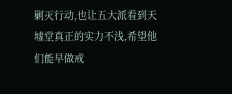剿灭行动,也让五大派看到天墟堂真正的实力不浅,希望他们能早做戒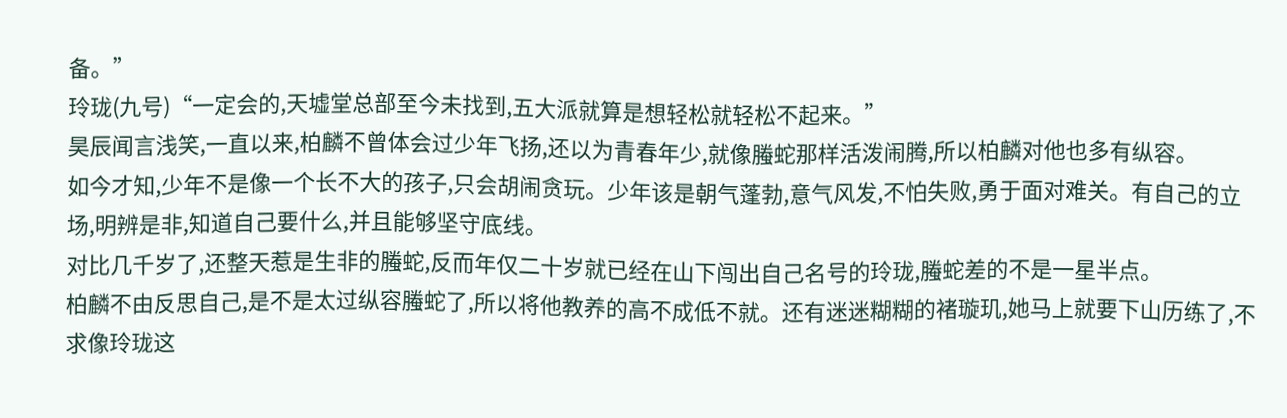备。”
玲珑(九号)“一定会的,天墟堂总部至今未找到,五大派就算是想轻松就轻松不起来。”
昊辰闻言浅笑,一直以来,柏麟不曾体会过少年飞扬,还以为青春年少,就像螣蛇那样活泼闹腾,所以柏麟对他也多有纵容。
如今才知,少年不是像一个长不大的孩子,只会胡闹贪玩。少年该是朝气蓬勃,意气风发,不怕失败,勇于面对难关。有自己的立场,明辨是非,知道自己要什么,并且能够坚守底线。
对比几千岁了,还整天惹是生非的螣蛇,反而年仅二十岁就已经在山下闯出自己名号的玲珑,螣蛇差的不是一星半点。
柏麟不由反思自己,是不是太过纵容螣蛇了,所以将他教养的高不成低不就。还有迷迷糊糊的褚璇玑,她马上就要下山历练了,不求像玲珑这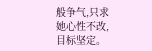般争气,只求她心性不改,目标坚定。